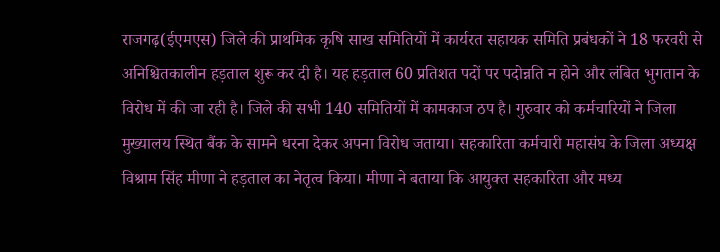राजगढ़(ईएमएस) जिले की प्राथमिक कृषि साख समितियों में कार्यरत सहायक समिति प्रबंधकों ने 18 फरवरी से अनिश्चितकालीन हड़ताल शुरू कर दी है। यह हड़ताल 60 प्रतिशत पदों पर पदोन्नति न होने और लंबित भुगतान के विरोध में की जा रही है। जिले की सभी 140 समितियों में कामकाज ठप है। गुरुवार को कर्मचारियों ने जिला मुख्यालय स्थित बैंक के सामने धरना देकर अपना विरोध जताया। सहकारिता कर्मचारी महासंघ के जिला अध्यक्ष विश्राम सिंह मीणा ने हड़ताल का नेतृत्व किया। मीणा ने बताया कि आयुक्त सहकारिता और मध्य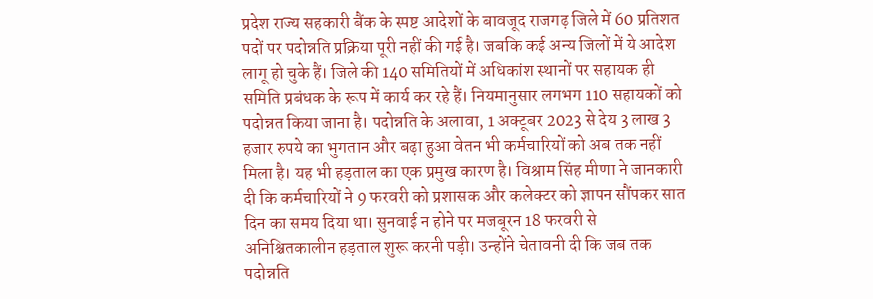प्रदेश राज्य सहकारी बैंक के स्पष्ट आदेशों के बावजूद राजगढ़ जिले में 60 प्रतिशत पदों पर पदोन्नति प्रक्रिया पूरी नहीं की गई है। जबकि कई अन्य जिलों में ये आदेश लागू हो चुके हैं। जिले की 140 समितियों में अधिकांश स्थानों पर सहायक ही समिति प्रबंधक के रूप में कार्य कर रहे हैं। नियमानुसार लगभग 110 सहायकों को पदोन्नत किया जाना है। पदोन्नति के अलावा, 1 अक्टूबर 2023 से देय 3 लाख 3 हजार रुपये का भुगतान और बढ़ा हुआ वेतन भी कर्मचारियों को अब तक नहीं मिला है। यह भी हड़ताल का एक प्रमुख कारण है। विश्राम सिंह मीणा ने जानकारी दी कि कर्मचारियों ने 9 फरवरी को प्रशासक और कलेक्टर को ज्ञापन सौंपकर सात दिन का समय दिया था। सुनवाई न होने पर मजबूरन 18 फरवरी से अनिश्चितकालीन हड़ताल शुरू करनी पड़ी। उन्होंने चेतावनी दी कि जब तक पदोन्नति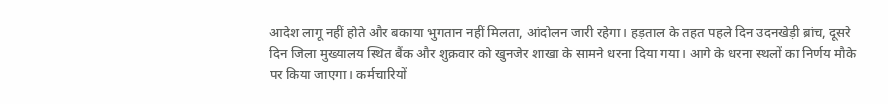आदेश लागू नहीं होते और बकाया भुगतान नहीं मिलता, आंदोलन जारी रहेगा। हड़ताल के तहत पहले दिन उदनखेड़ी ब्रांच, दूसरे दिन जिला मुख्यालय स्थित बैंक और शुक्रवार को खुनजेर शाखा के सामने धरना दिया गया। आगे के धरना स्थलों का निर्णय मौके पर किया जाएगा। कर्मचारियों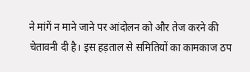ने मांगें न माने जाने पर आंदोलन को और तेज करने की चेतावनी दी है। इस हड़ताल से समितियों का कामकाज ठप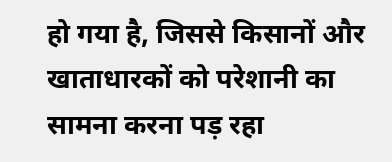हो गया है, जिससे किसानों और खाताधारकों को परेशानी का सामना करना पड़ रहा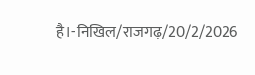है।-निखिल/राजगढ़/20/2/2026